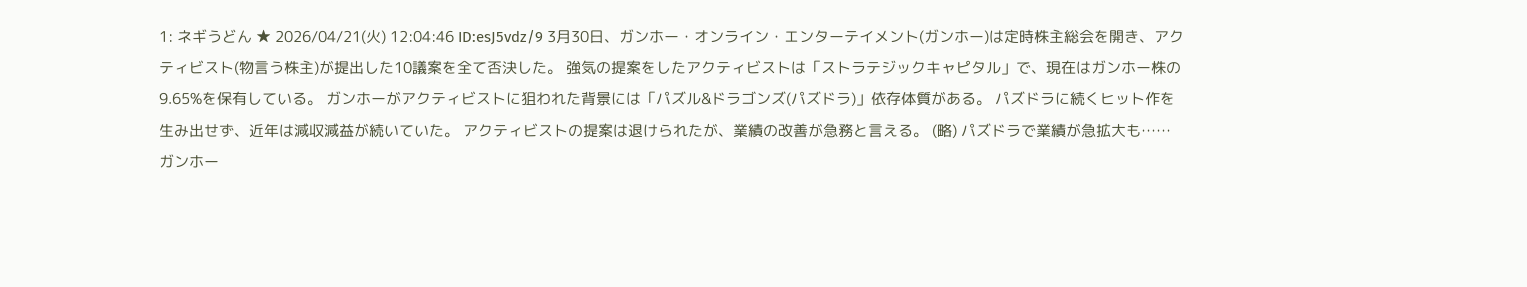1: ネギうどん ★ 2026/04/21(火) 12:04:46 ID:esJ5vdz/9 3月30日、ガンホー・オンライン・エンターテイメント(ガンホー)は定時株主総会を開き、アクティビスト(物言う株主)が提出した10議案を全て否決した。 強気の提案をしたアクティビストは「ストラテジックキャピタル」で、現在はガンホー株の9.65%を保有している。 ガンホーがアクティビストに狙われた背景には「パズル&ドラゴンズ(パズドラ)」依存体質がある。 パズドラに続くヒット作を生み出せず、近年は減収減益が続いていた。 アクティビストの提案は退けられたが、業績の改善が急務と言える。 (略) パズドラで業績が急拡大も…… ガンホー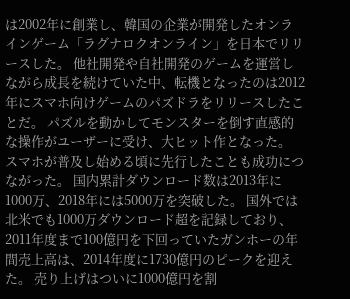は2002年に創業し、韓国の企業が開発したオンラインゲーム「ラグナロクオンライン」を日本でリリースした。 他社開発や自社開発のゲームを運営しながら成長を続けていた中、転機となったのは2012年にスマホ向けゲームのパズドラをリリースしたことだ。 パズルを動かしてモンスターを倒す直感的な操作がユーザーに受け、大ヒット作となった。 スマホが普及し始める頃に先行したことも成功につながった。 国内累計ダウンロード数は2013年に1000万、2018年には5000万を突破した。 国外では北米でも1000万ダウンロード超を記録しており、2011年度まで100億円を下回っていたガンホーの年間売上高は、2014年度に1730億円のピークを迎えた。 売り上げはついに1000億円を割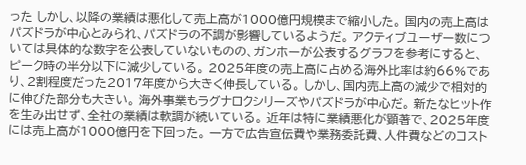った しかし、以降の業績は悪化して売上高が1000億円規模まで縮小した。 国内の売上高はパズドラが中心とみられ、パズドラの不調が影響しているようだ。 アクティブユーザー数については具体的な数字を公表していないものの、ガンホーが公表するグラフを参考にすると、ピーク時の半分以下に減少している。 2025年度の売上高に占める海外比率は約66%であり、2割程度だった2017年度から大きく伸長している。 しかし、国内売上高の減少で相対的に伸びた部分も大きい。 海外事業もラグナロクシリーズやパズドラが中心だ。 新たなヒット作を生み出せず、全社の業績は軟調が続いている。 近年は特に業績悪化が顕著で、2025年度には売上高が1000億円を下回った。 一方で広告宣伝費や業務委託費、人件費などのコスト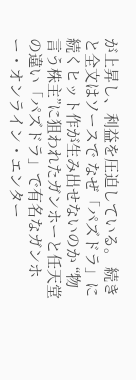が上昇し、利益を圧迫している。 続きと全文はソースで なぜ「パズドラ」に続くヒット作が生み出せないのか “物言う株主”に狙われたガンホーと任天堂の違い「パズドラ」で有名なガンホー・オンライン・エンター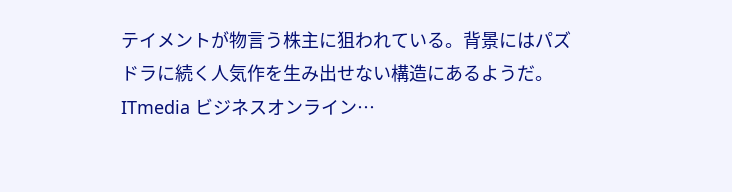テイメントが物言う株主に狙われている。背景にはパズドラに続く人気作を生み出せない構造にあるようだ。ITmedia ビジネスオンライン…